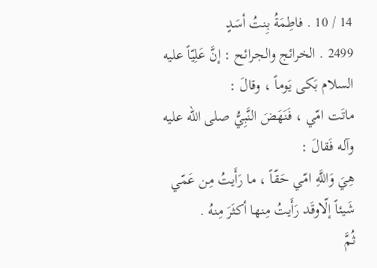14 / 10 . فاطِمَةُ بِنتُ أسَدٍ
2499 . الخرائج والجرائح : إنَّ عَلِيّاً عليه السلام بَكى يَوماً ، وقالَ :
ماتَت امّي ، فَنَهَضَ النَّبِيُّ صلى الله عليه وآله فَقالَ :
هِيَ وَاللَّهِ امّي حَقّاً ، ما رَأَيتُ مِن عَمّي شَيئاً إلّاوقَد رَأَيتُ مِنها أكثَرَ مِنهُ .
ثُمَّ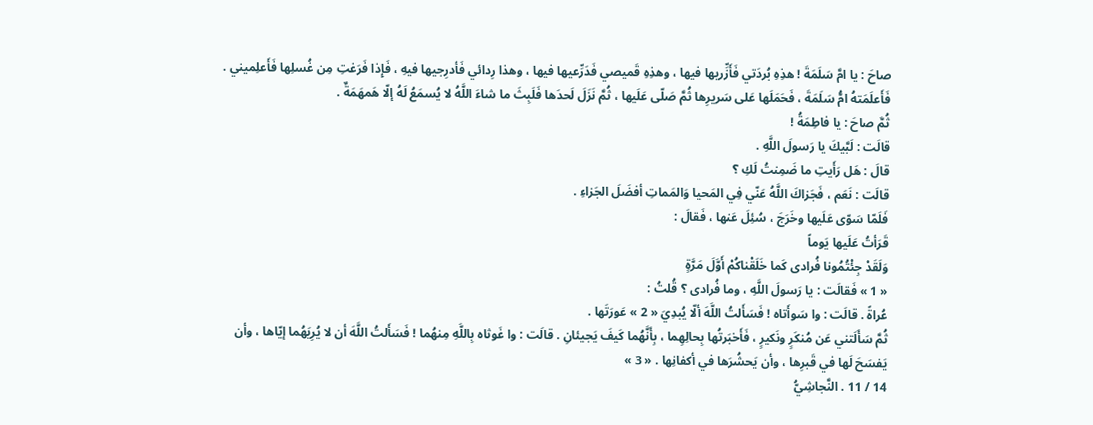صاحَ : يا امَّ سَلَمَةَ ! هذِهِ بُردَتي فَأَزِّريها فيها ، وهذِهِ قَميصي فَدَرِّعيها فيها ، وهذا رِدائي فَأدرِجيها فيهِ ، فَإِذا فَرَغتِ مِن غُسلِها فَأَعلِميني .
فَأَعلَمَتهُ امُّ سَلَمَةَ ، فَحَمَلَها عَلى سَريرِها ثُمَّ صَلّى عَلَيها ، ثُمَّ نَزَلَ لَحدَها فَلَبِثَ ما شاءَ اللَّهُ لا يُسمَعُ لَهُ إلّا هَمهَمَةٌ .
ثُمَّ صاحَ : يا فاطِمَةُ !
قالَت : لَبَّيكَ يا رَسولَ اللَّهِ .
قالَ : هَل رَأَيتِ ما ضَمِنتُ لَكِ ؟
قالَت : نَعَم ، فَجَزاكَ اللَّهُ عَنّي فِي المَحيا وَالمَماتِ أفضَلَ الجَزاءِ .
فَلَمّا سَوّى عَلَيها وخَرَجَ ، سُئِلَ عَنها ، فَقالَ :
قَرَأتُ عَلَيها يَوماً
وَلَقَدْ جِئْتُمُونا فُرادى كَما خَلَقْناكُمْ أَوَّلَ مَرَّةٍ
« 1 » فَقالَت : يا رَسولَ اللَّهِ ، وما فُرادى ؟ قُلتُ :
عُراةً . قالَت : وا سَوأَتاه ! فَسَأَلتُ اللَّهَ ألّا يُبدِيَ « 2 » عَورَتَها .
ثُمَّ سَأَلَتني عَن مُنكَرٍ ونَكيرٍ ، فَأَخبَرتُها بِحالِهِما ، بِأَنَّهُما كَيفَ يَجيئانِ . قالَت : وا غَوثاه بِاللَّهِ مِنهُما ! فَسَأَلتُ اللَّهَ أن لا يُرِيَهُما إيّاها ، وأن يَفسَحَ لَها في قَبرِها ، وأن يَحشُرَها في أكفانِها . « 3 »
14 / 11 . النَّجاشِيُّ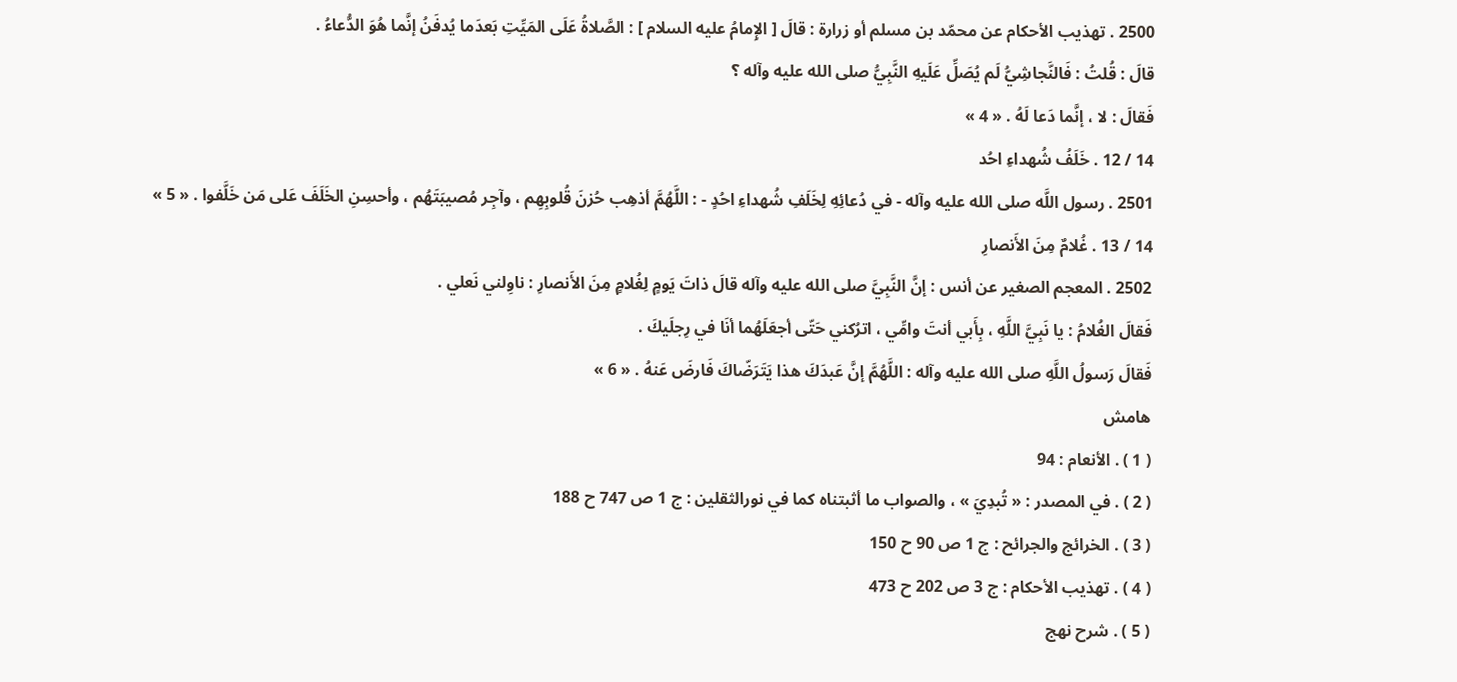2500 . تهذيب الأحكام عن محمّد بن مسلم أو زرارة : قالَ [ الإِمامُ عليه السلام ] : الصَّلاةُ عَلَى المَيِّتِ بَعدَما يُدفَنُ إنَّما هُوَ الدُّعاءُ .
قالَ : قُلتُ : فَالنَّجاشِيُّ لَم يُصَلِّ عَلَيهِ النَّبِيُّ صلى الله عليه وآله ؟
فَقالَ : لا ، إنَّما دَعا لَهُ . « 4 »
14 / 12 . خَلَفُ شُهداءِ احُد
2501 . رسول اللَّه صلى الله عليه وآله - في دُعائِهِ لِخَلَفِ شُهداءِ احُدٍ - : اللَّهُمَّ أذهِب حُزنَ قُلوبِهِم ، وآجِر مُصيبَتَهُم ، وأحسِنِ الخَلَفَ عَلى مَن خَلَّفوا . « 5 »
14 / 13 . غُلامٌ مِنَ الأَنصارِ
2502 . المعجم الصغير عن أنس : إنَّ النَّبِيَّ صلى الله عليه وآله قالَ ذاتَ يَومٍ لِغُلامٍ مِنَ الأَنصارِ : ناوِلني نَعلي .
فَقالَ الغُلامُ : يا نَبِيَّ اللَّهِ ، بِأَبي أنتَ وامِّي ، اترُكني حَتّى أجعَلَهُما أنَا في رِجلَيكَ .
فَقالَ رَسولُ اللَّهِ صلى الله عليه وآله : اللَّهُمَّ إنَّ عَبدَكَ هذا يَتَرَضّاكَ فَارضَ عَنهُ . « 6 »
هامش
( 1 ) . الأنعام : 94
( 2 ) . في المصدر : « تُبدِيَ » ، والصواب ما أثبتناه كما في نورالثقلين : ج 1 ص 747 ح 188
( 3 ) . الخرائج والجرائح : ج 1 ص 90 ح 150
( 4 ) . تهذيب الأحكام : ج 3 ص 202 ح 473
( 5 ) . شرح نهج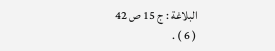البلاغة : ج 15 ص 42
( 6 ) .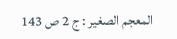المعجم الصغير : ج 2 ص 143